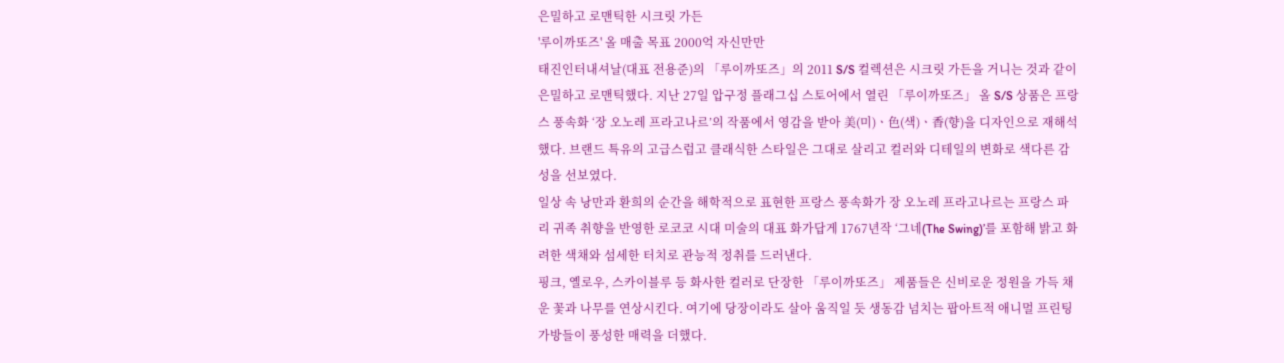은밀하고 로맨틱한 시크릿 가든
'루이까또즈' 올 매출 목표 2000억 자신만만
태진인터내셔날(대표 전용준)의 「루이까또즈」의 2011 S/S 컬렉션은 시크릿 가든을 거니는 것과 같이 은밀하고 로맨틱했다. 지난 27일 압구정 플래그십 스토어에서 열린 「루이까또즈」 올 S/S 상품은 프랑스 풍속화 ‘장 오노레 프라고나르’의 작품에서 영감을 받아 美(미)ㆍ色(색)ㆍ香(향)을 디자인으로 재해석 했다. 브랜드 특유의 고급스럽고 클래식한 스타일은 그대로 살리고 컬러와 디테일의 변화로 색다른 감성을 선보였다.
일상 속 낭만과 환희의 순간을 해학적으로 표현한 프랑스 풍속화가 장 오노레 프라고나르는 프랑스 파리 귀족 취향을 반영한 로코코 시대 미술의 대표 화가답게 1767년작 ‘그네(The Swing)’를 포함해 밝고 화려한 색채와 섬세한 터치로 관능적 정취를 드러낸다.
핑크, 옐로우, 스카이블루 등 화사한 컬러로 단장한 「루이까또즈」 제품들은 신비로운 정원을 가득 채운 꽃과 나무를 연상시킨다. 여기에 당장이라도 살아 움직일 듯 생동감 넘치는 팝아트적 애니멀 프린팅 가방들이 풍성한 매력을 더했다.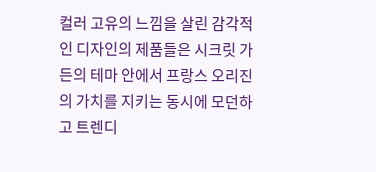컬러 고유의 느낌을 살린 감각적인 디자인의 제품들은 시크릿 가든의 테마 안에서 프랑스 오리진의 가치를 지키는 동시에 모던하고 트렌디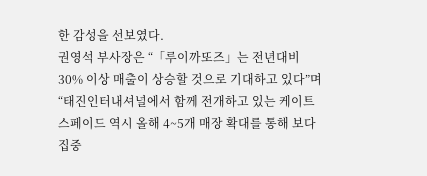한 감성을 선보였다.
권영석 부사장은 “「루이까또즈」는 전년대비 30% 이상 매출이 상승할 것으로 기대하고 있다”며 “태진인터내셔널에서 함께 전개하고 있는 케이트스페이드 역시 올해 4~5개 매장 확대를 통해 보다 집중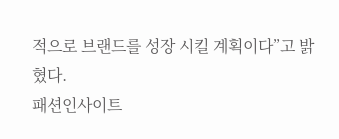적으로 브랜드를 성장 시킬 계획이다”고 밝혔다.
패션인사이트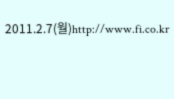2011.2.7(월)http://www.fi.co.kr